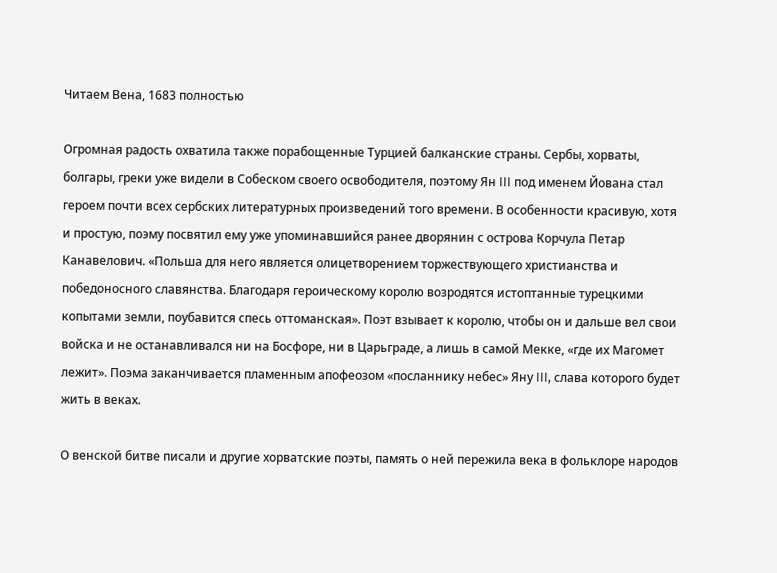Читаем Вена, 1683 полностью

Огромная радость охватила также порабощенные Турцией балканские страны. Сербы, хорваты, болгары, греки уже видели в Собеском своего освободителя, поэтому Ян III под именем Йована стал героем почти всех сербских литературных произведений того времени. В особенности красивую, хотя и простую, поэму посвятил ему уже упоминавшийся ранее дворянин с острова Корчула Петар Канавелович. «Польша для него является олицетворением торжествующего христианства и победоносного славянства. Благодаря героическому королю возродятся истоптанные турецкими копытами земли, поубавится спесь оттоманская». Поэт взывает к королю, чтобы он и дальше вел свои войска и не останавливался ни на Босфоре, ни в Царьграде, а лишь в самой Мекке, «где их Магомет лежит». Поэма заканчивается пламенным апофеозом «посланнику небес» Яну III, слава которого будет жить в веках.

О венской битве писали и другие хорватские поэты, память о ней пережила века в фольклоре народов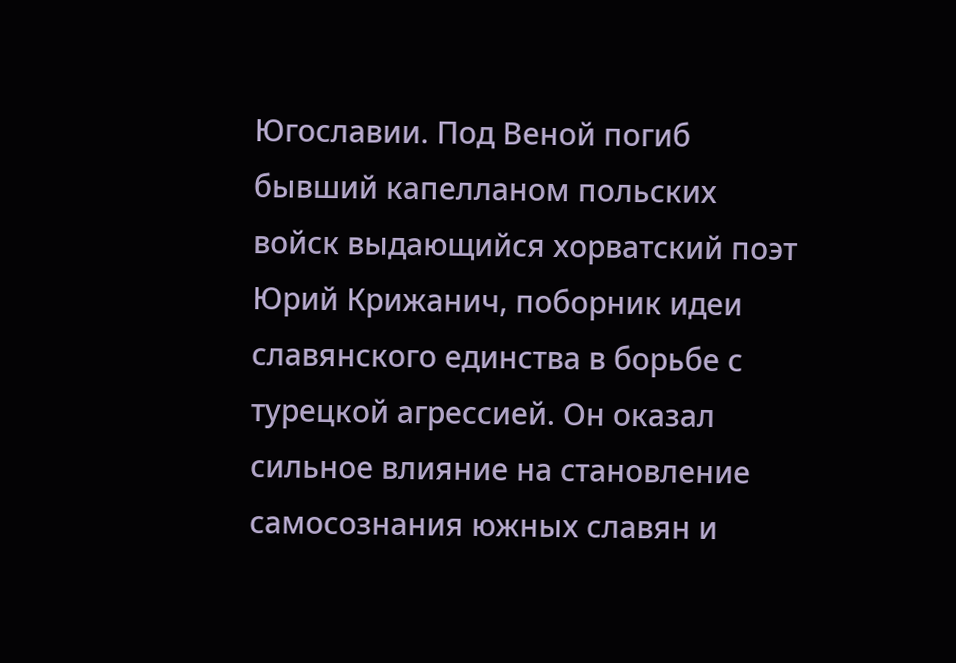Югославии. Под Веной погиб бывший капелланом польских войск выдающийся хорватский поэт Юрий Крижанич, поборник идеи славянского единства в борьбе с турецкой агрессией. Он оказал сильное влияние на становление самосознания южных славян и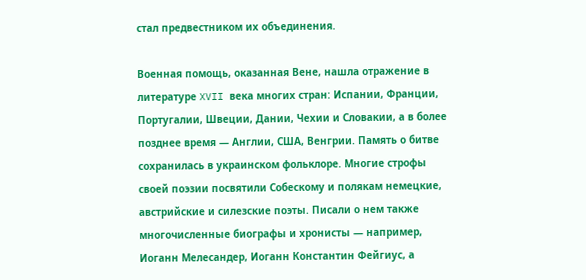стал предвестником их объединения.

Военная помощь, оказанная Вене, нашла отражение в литературе XVII века многих стран: Испании, Франции, Португалии, Швеции, Дании, Чехии и Словакии, а в более позднее время — Англии, США, Венгрии. Память о битве сохранилась в украинском фольклоре. Многие строфы своей поэзии посвятили Собескому и полякам немецкие, австрийские и силезские поэты. Писали о нем также многочисленные биографы и хронисты — например, Иоганн Мелесандер, Иоганн Константин Фейгиус, а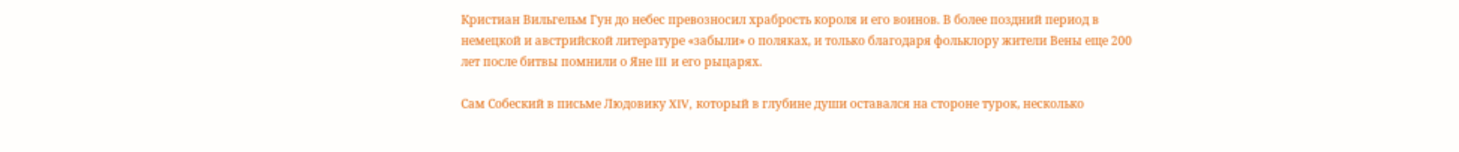Кристиан Вильгельм Гун до небес превозносил храбрость короля и его воинов. В более поздний период в немецкой и австрийской литературе «забыли» о поляках, и только благодаря фольклору жители Вены еще 200 лет после битвы помнили о Яне III и его рыцарях.

Сам Собеский в письме Людовику XIV, который в глубине души оставался на стороне турок, несколько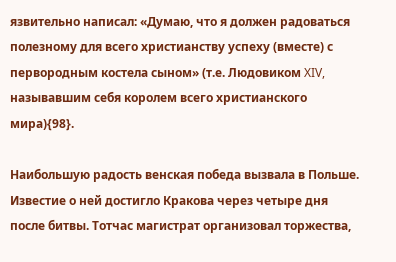язвительно написал: «Думаю, что я должен радоваться полезному для всего христианству успеху (вместе) с первородным костела сыном» (т.е. Людовиком XIV, называвшим себя королем всего христианского мира){98}.

Наибольшую радость венская победа вызвала в Польше. Известие о ней достигло Кракова через четыре дня после битвы. Тотчас магистрат организовал торжества,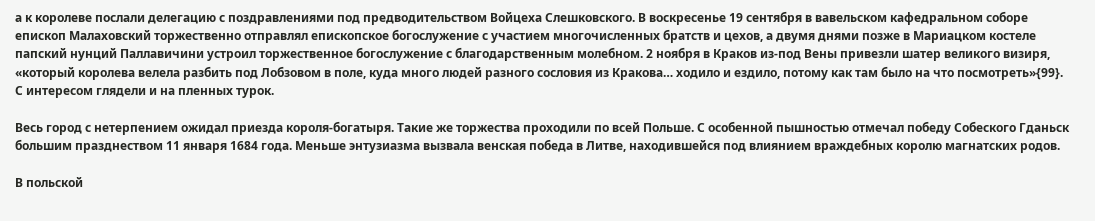а к королеве послали делегацию с поздравлениями под предводительством Войцеха Слешковского. В воскресенье 19 сентября в вавельском кафедральном соборе епископ Малаховский торжественно отправлял епископское богослужение с участием многочисленных братств и цехов, а двумя днями позже в Мариацком костеле папский нунций Паллавичини устроил торжественное богослужение с благодарственным молебном. 2 ноября в Краков из-под Вены привезли шатер великого визиря, «который королева велела разбить под Лобзовом в поле, куда много людей разного сословия из Кракова… ходило и ездило, потому как там было на что посмотреть»{99}. С интересом глядели и на пленных турок.

Весь город с нетерпением ожидал приезда короля-богатыря. Такие же торжества проходили по всей Польше. С особенной пышностью отмечал победу Собеского Гданьск большим празднеством 11 января 1684 года. Меньше энтузиазма вызвала венская победа в Литве, находившейся под влиянием враждебных королю магнатских родов.

В польской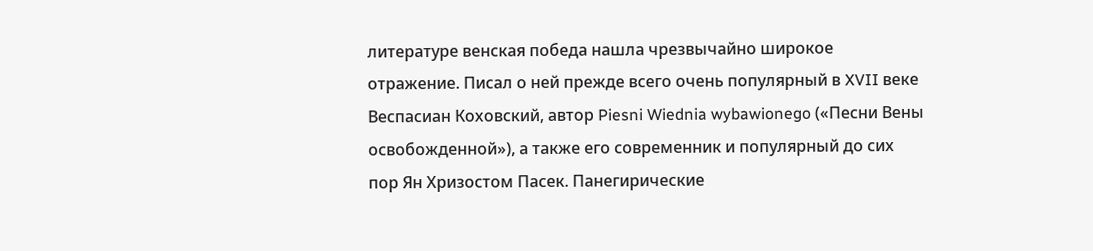литературе венская победа нашла чрезвычайно широкое отражение. Писал о ней прежде всего очень популярный в XVII веке Веспасиан Коховский, автор Piesni Wiednia wybawionego («Песни Вены освобожденной»), а также его современник и популярный до сих пор Ян Хризостом Пасек. Панегирические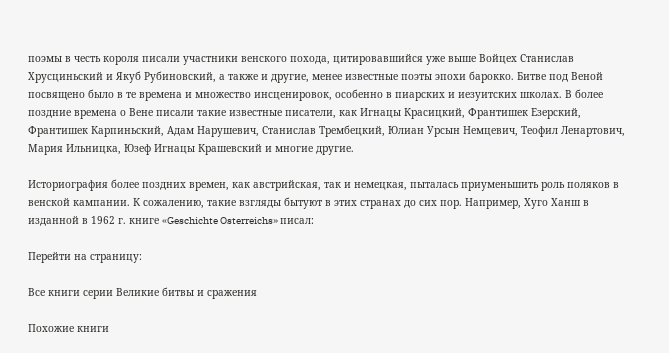поэмы в честь короля писали участники венского похода, цитировавшийся уже выше Войцех Станислав Хрусциньский и Якуб Рубиновский, а также и другие, менее известные поэты эпохи барокко. Битве под Веной посвящено было в те времена и множество инсценировок, особенно в пиарских и иезуитских школах. В более поздние времена о Вене писали такие известные писатели, как Игнацы Красицкий, Франтишек Езерский, Франтишек Карпиньский, Адам Нарушевич, Станислав Трембецкий, Юлиан Урсын Немцевич, Теофил Ленартович, Мария Ильницка, Юзеф Игнацы Крашевский и многие другие.

Историография более поздних времен, как австрийская, так и немецкая, пыталась приуменьшить роль поляков в венской кампании. К сожалению, такие взгляды бытуют в этих странах до сих пор. Например, Хуго Ханш в изданной в 1962 г. книге «Geschichte Osterreichs» писал:

Перейти на страницу:

Все книги серии Великие битвы и сражения

Похожие книги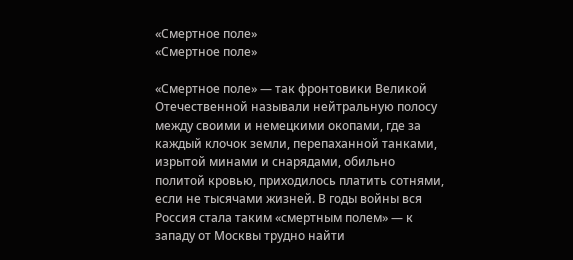«Смертное поле»
«Смертное поле»

«Смертное поле» — так фронтовики Великой Отечественной называли нейтральную полосу между своими и немецкими окопами, где за каждый клочок земли, перепаханной танками, изрытой минами и снарядами, обильно политой кровью, приходилось платить сотнями, если не тысячами жизней. В годы войны вся Россия стала таким «смертным полем» — к западу от Москвы трудно найти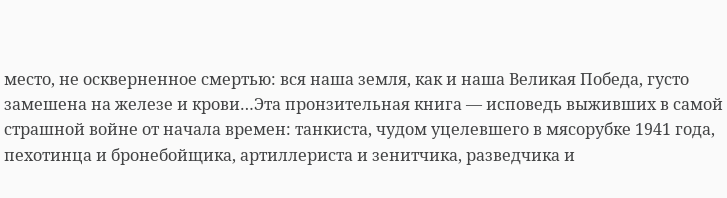место, не оскверненное смертью: вся наша земля, как и наша Великая Победа, густо замешена на железе и крови…Эта пронзительная книга — исповедь выживших в самой страшной войне от начала времен: танкиста, чудом уцелевшего в мясорубке 1941 года, пехотинца и бронебойщика, артиллериста и зенитчика, разведчика и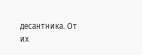десантника. От их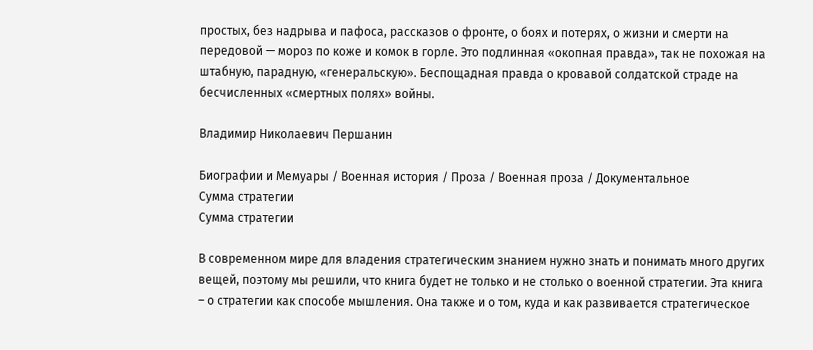простых, без надрыва и пафоса, рассказов о фронте, о боях и потерях, о жизни и смерти на передовой — мороз по коже и комок в горле. Это подлинная «окопная правда», так не похожая на штабную, парадную, «генеральскую». Беспощадная правда о кровавой солдатской страде на бесчисленных «смертных полях» войны.

Владимир Николаевич Першанин

Биографии и Мемуары / Военная история / Проза / Военная проза / Документальное
Сумма стратегии
Сумма стратегии

В современном мире для владения стратегическим знанием нужно знать и понимать много других вещей, поэтому мы решили, что книга будет не только и не столько о военной стратегии. Эта книга – о стратегии как способе мышления. Она также и о том, куда и как развивается стратегическое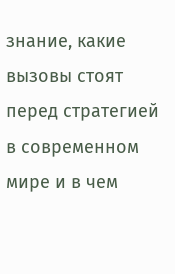знание, какие вызовы стоят перед стратегией в современном мире и в чем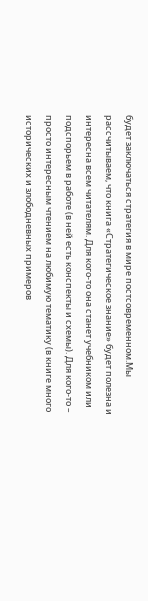будет заключаться стратегия в мире постсовременном.Мы рассчитываем, что книга «Стратегическое знание» будет полезна и интересна всем читателям. Для кого-то она станет учебником или подспорьем в работе (в ней есть конспекты и схемы). Для кого-то – просто интересным чтением на любимую тематику (в книге много исторических и злободневных примеров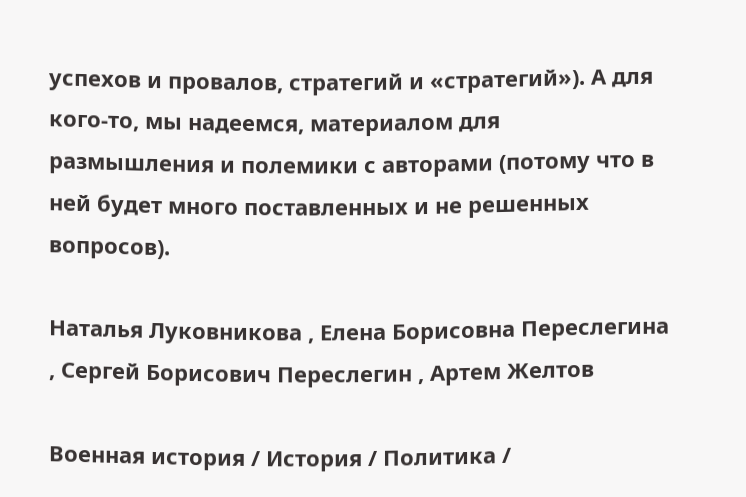успехов и провалов, стратегий и «стратегий»). А для кого-то, мы надеемся, материалом для размышления и полемики с авторами (потому что в ней будет много поставленных и не решенных вопросов).

Наталья Луковникова , Елена Борисовна Переслегина , Сергей Борисович Переслегин , Артем Желтов

Военная история / История / Политика /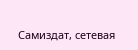Самиздат, сетевая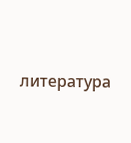литература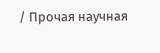/ Прочая научная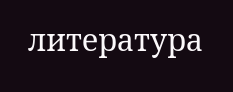литература